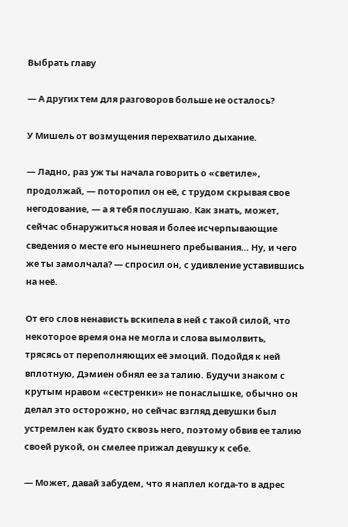Выбрать главу

— А других тем для разговоров больше не осталось?

У Мишель от возмущения перехватило дыхание.

— Ладно, раз уж ты начала говорить о «светиле», продолжай, — поторопил он её, с трудом скрывая свое негодование, — а я тебя послушаю. Как знать, может, сейчас обнаружиться новая и более исчерпывающие сведения о месте его нынешнего пребывания… Ну, и чего же ты замолчала? — спросил он, с удивление уставившись на неё.

От его слов ненависть вскипела в ней с такой силой, что некоторое время она не могла и слова вымолвить, трясясь от переполняющих её эмоций. Подойдя к ней вплотную, Дэмиен обнял ее за талию. Будучи знаком с крутым нравом «сестренки» не понаслышке, обычно он делал это осторожно, но сейчас взгляд девушки был устремлен как будто сквозь него, поэтому обвив ее талию своей рукой, он смелее прижал девушку к себе.

— Может, давай забудем, что я наплел когда-то в адрес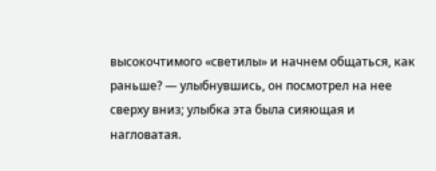высокочтимого «светилы» и начнем общаться, как раньше? — улыбнувшись, он посмотрел на нее сверху вниз; улыбка эта была сияющая и нагловатая.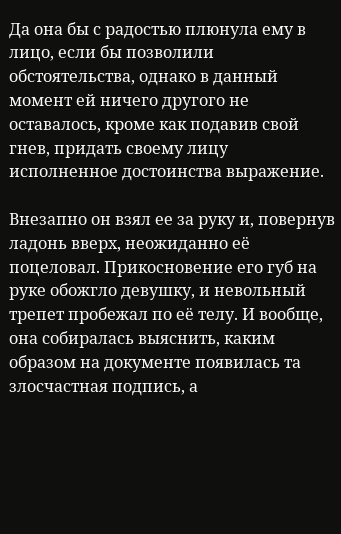Да она бы с радостью плюнула ему в лицо, если бы позволили обстоятельства, однако в данный момент ей ничего другого не оставалось, кроме как подавив свой гнев, придать своему лицу исполненное достоинства выражение.

Внезапно он взял ее за руку и, повернув ладонь вверх, неожиданно её поцеловал. Прикосновение его губ на руке обожгло девушку, и невольный трепет пробежал по её телу. И вообще, она собиралась выяснить, каким образом на документе появилась та злосчастная подпись, а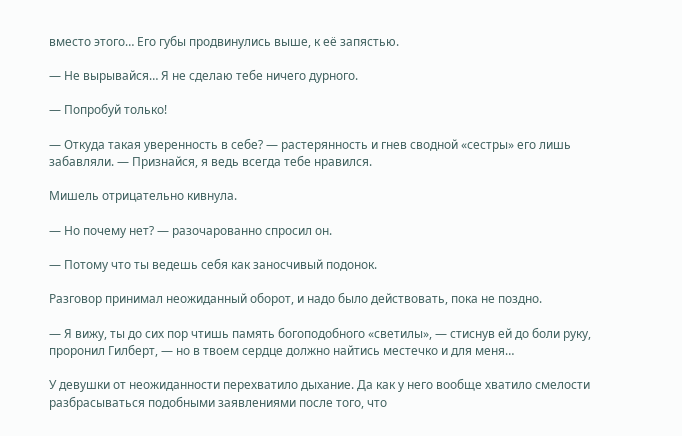вместо этого… Его губы продвинулись выше, к её запястью.

— Не вырывайся… Я не сделаю тебе ничего дурного.

— Попробуй только!

— Откуда такая уверенность в себе? — растерянность и гнев сводной «сестры» его лишь забавляли. — Признайся, я ведь всегда тебе нравился.

Мишель отрицательно кивнула.

— Но почему нет? — разочарованно спросил он.

— Потому что ты ведешь себя как заносчивый подонок.

Разговор принимал неожиданный оборот, и надо было действовать, пока не поздно.

— Я вижу, ты до сих пор чтишь память богоподобного «светилы», — стиснув ей до боли руку, проронил Гилберт, — но в твоем сердце должно найтись местечко и для меня…

У девушки от неожиданности перехватило дыхание. Да как у него вообще хватило смелости разбрасываться подобными заявлениями после того, что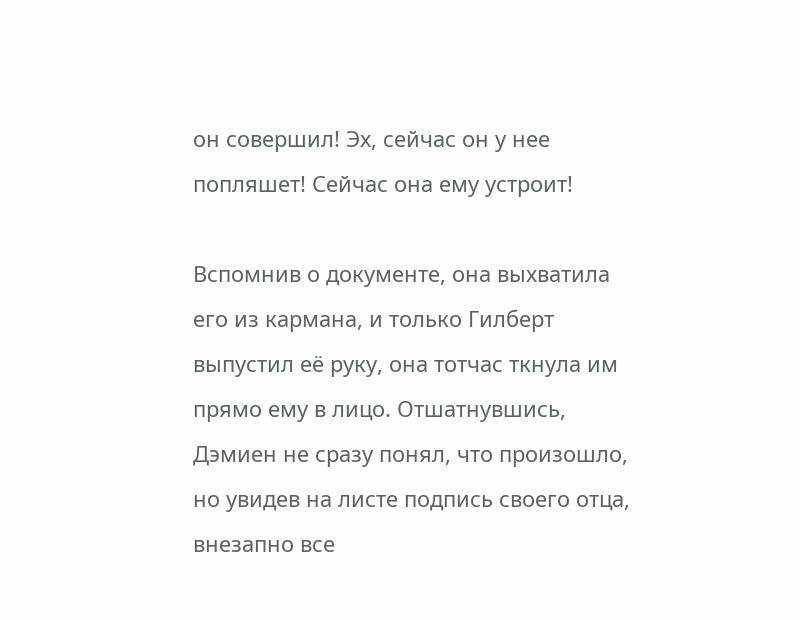он совершил! Эх, сейчас он у нее попляшет! Сейчас она ему устроит!

Вспомнив о документе, она выхватила его из кармана, и только Гилберт выпустил её руку, она тотчас ткнула им прямо ему в лицо. Отшатнувшись, Дэмиен не сразу понял, что произошло, но увидев на листе подпись своего отца, внезапно все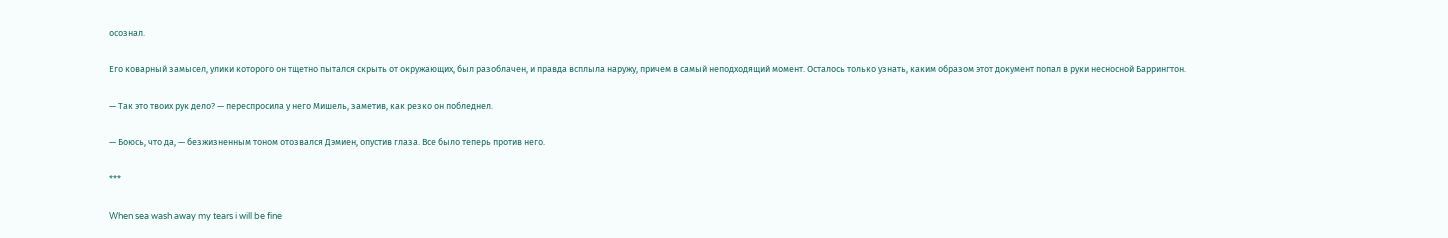осознал.

Его коварный замысел, улики которого он тщетно пытался скрыть от окружающих, был разоблачен, и правда всплыла наружу, причем в самый неподходящий момент. Осталось только узнать, каким образом этот документ попал в руки несносной Баррингтон.

— Так это твоих рук дело? — переспросила у него Мишель, заметив, как резко он побледнел.

— Боюсь, что да, — безжизненным тоном отозвался Дэмиен, опустив глаза. Все было теперь против него.

***

When sea wash away my tears i will be fine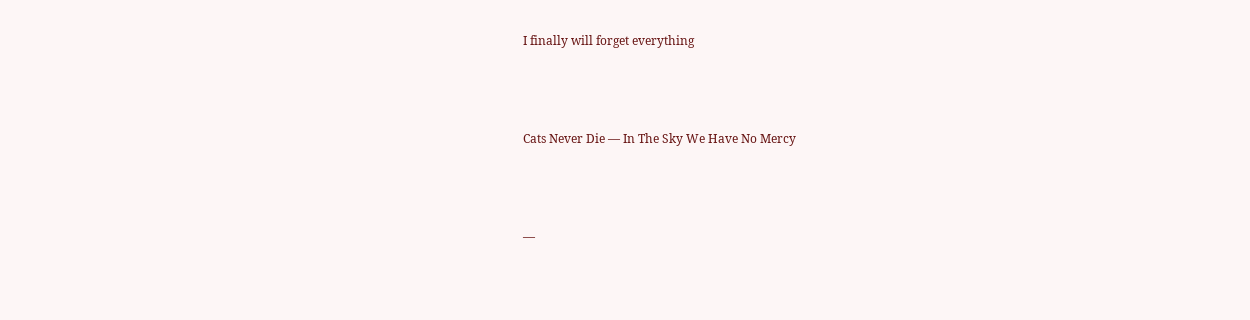I finally will forget everything



Cats Never Die — In The Sky We Have No Mercy



—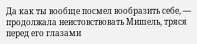Да как ты вообще посмел вообразить себе, — продолжала неистовствовать Мишель, тряся перед его глазами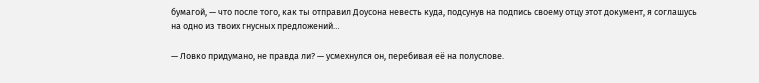бумагой, — что после того, как ты отправил Доусона невесть куда, подсунув на подпись своему отцу этот документ, я соглашусь на одно из твоих гнусных предложений…

— Ловко придумано, не правда ли? — усмехнулся он, перебивая её на полуслове.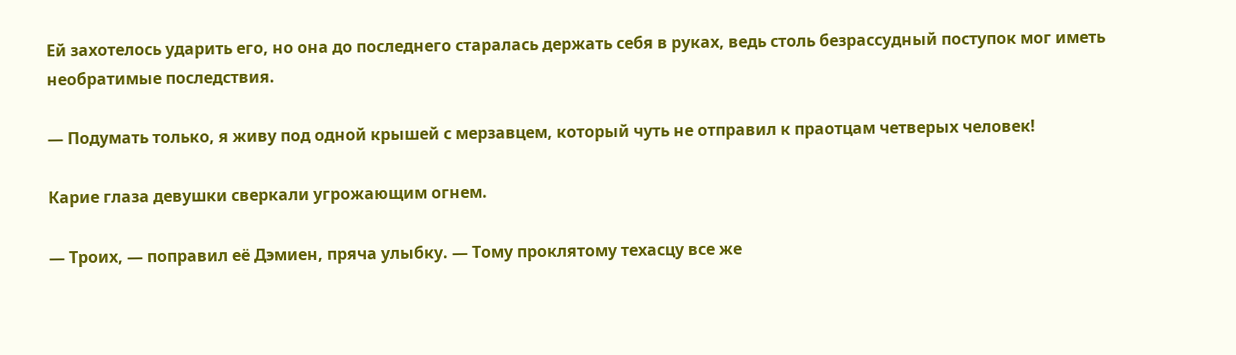Ей захотелось ударить его, но она до последнего старалась держать себя в руках, ведь столь безрассудный поступок мог иметь необратимые последствия.

— Подумать только, я живу под одной крышей с мерзавцем, который чуть не отправил к праотцам четверых человек!

Карие глаза девушки сверкали угрожающим огнем.

— Троих, — поправил её Дэмиен, пряча улыбку. — Тому проклятому техасцу все же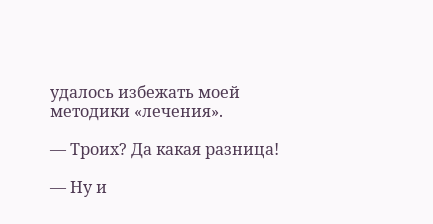удалось избежать моей методики «лечения».

— Троих? Да какая разница!

— Ну и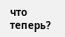что теперь?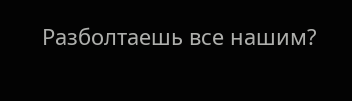Разболтаешь все нашим?